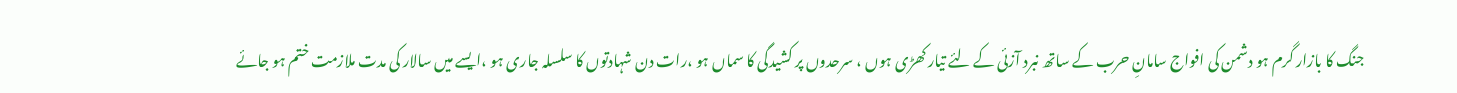جنگ کا بازار گرم ہو دشمن کی افواج سامانِ حرب کے ساتھ نبرد آزئی کے لئے تیار کھڑی ہوں ، سرحدوں پر کشیدگی کا سماں ہو ،رات دن شہادتوں کا سلسلہ جاری ہو ،ایسے میں سالار کی مدت ملازمت ختم ہو جائے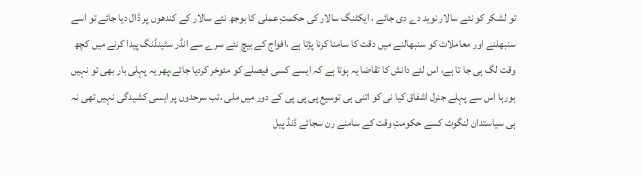تو لشکر کو نئے سالار نوید دے دی جائے ، ایکٹنگ سالار کی حکمتِ عملی کا بوجھ نئے سالار کے کندھوں پر ڈال دیا جائے تو اسے سنبھلنے اور معاملات کو سنبھالنے میں دقت کا سامنا کرنا پڑتا ہے ،افواج کے بیچ نئے سرے سے انڈر سٹینڈنگ پیدا کرنے میں کچھ وقت لگ ہی جا تا ہے، اس لئے دانش کا تقاضا یہ ہوتا ہے کہ ایسے کسی فیصلے کو مئوخر کردیا جائے،پھر یہ پہلی بار بھی تو نہیں ہورہا اس سے پہلے جنرل اشفاق کیا نی کو اتنی ہی توسیع پی پی پی کے دور میں ملی ،تب سرحدوں پر ایسی کشیدگی نہیں تھی نہ ہی سیاستدان لنگوٹ کسے حکومتِ وقت کے سامنے رن سجائے ڈنڈ پیل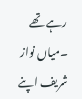رہے تھے ۔میاں نواز شریف اپنے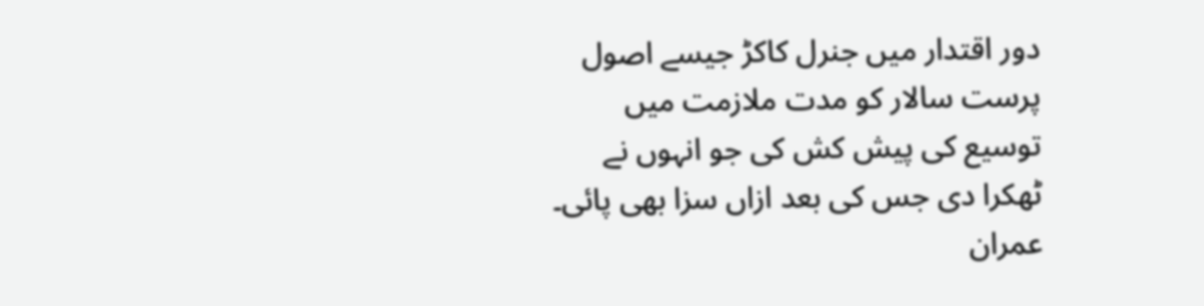دور اقتدار میں جنرل کاکڑ جیسے اصول پرست سالار کو مدت ملازمت میں توسیع کی پیش کش کی جو انہوں نے ٹھکرا دی جس کی بعد ازاں سزا بھی پائی۔
عمران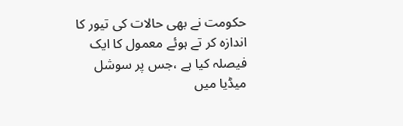حکومت نے بھی حالات کی تیور کا اندازہ کر تے ہوئے معمول کا ایک فیصلہ کیا ہے ،جس پر سوشل میڈیا میں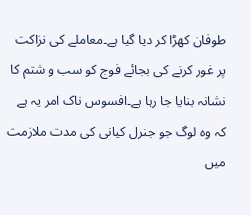طوفان کھڑا کر دیا گیا ہے۔معاملے کی نزاکت پر غور کرنے کی بجائے فوج کو سب و شتم کا نشانہ بنایا جا رہا ہے۔افسوس ناک امر یہ ہے کہ وہ لوگ جو جنرل کیانی کی مدت ملازمت میں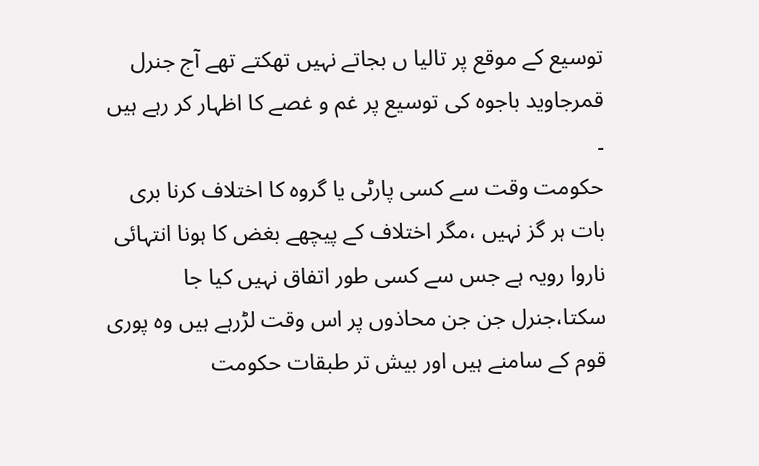توسیع کے موقع پر تالیا ں بجاتے نہیں تھکتے تھے آج جنرل قمرجاوید باجوہ کی توسیع پر غم و غصے کا اظہار کر رہے ہیں ۔
حکومت وقت سے کسی پارٹی یا گروہ کا اختلاف کرنا بری بات ہر گز نہیں ،مگر اختلاف کے پیچھے بغض کا ہونا انتہائی ناروا رویہ ہے جس سے کسی طور اتفاق نہیں کیا جا سکتا،جنرل جن جن محاذوں پر اس وقت لڑرہے ہیں وہ پوری قوم کے سامنے ہیں اور بیش تر طبقات حکومت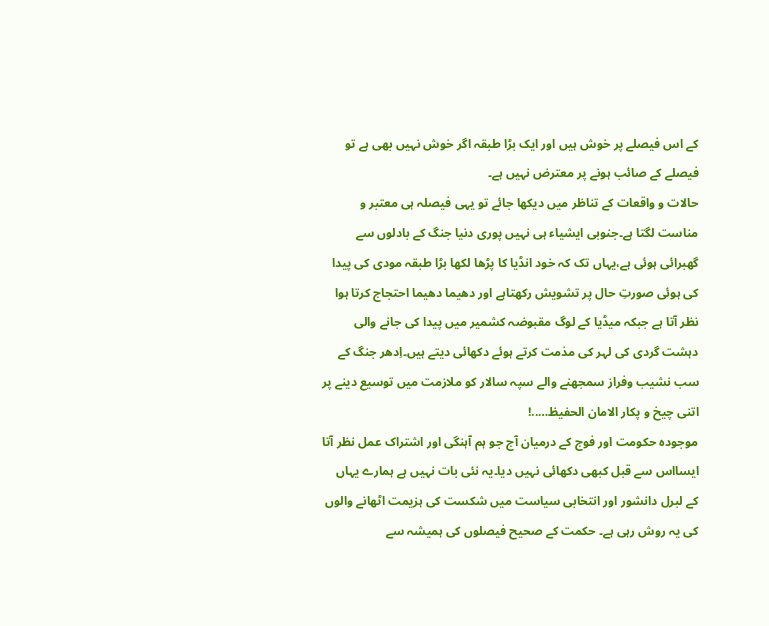کے اس فیصلے پر خوش ہیں اور ایک بڑا طبقہ اگر خوش نہیں بھی ہے تو فیصلے کے صائب ہونے پر معترض نہیں ہے۔
حالات و واقعات کے تناظر میں دیکھا جائے تو یہی فیصلہ ہی معتبر و مناست لگتا ہے۔جنوبی ایشیاء ہی نہیں پوری دنیا جنگ کے بادلوں سے گھبرائی ہوئی ہے،یہاں تک کہ خود انڈیا کا پڑھا لکھا بڑا طبقہ مودی کی پیدا کی ہوئی صورتِ حال پر تشویش رکھتاہے اور دھیما دھیما احتجاج کرتا ہوا نظر آتا ہے جبکہ میڈیا کے لوگ مقبوضہ کشمیر میں پیدا کی جانے والی دہشت گردی کی لہر کی مذمت کرتے ہوئے دکھائی دیتے ہیں۔اِدھر جنگ کے سب نشیب وفراز سمجھنے والے سپہ سالار کو ملازمت میں توسیع دینے پر اتنی چیخ و پکار الامان الحفیظ…..!
موجودہ حکومت اور فوج کے درمیان آج جو ہم آہنگی اور اشتراک عمل نظر آتا ایسااس سے قبل کبھی دکھائی نہیں دیا۔یہ نئی بات نہیں ہے ہمارے یہاں کے لبرل دانشور اور انتخابی سیاست میں شکست کی ہزیمت اٹھانے والوں کی یہ روش رہی ہے۔ حکمت کے صحیح فیصلوں کی ہمیشہ سے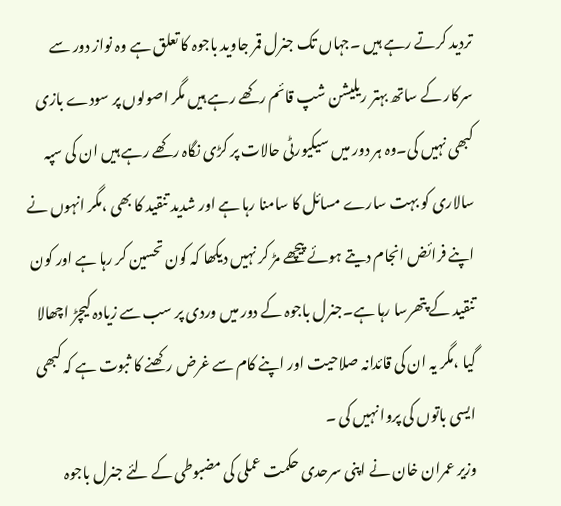تردید کرتے رہے ہیں ۔جہاں تک جنرل قمر جاوید باجوہ کا تعلق ہے وہ نواز دور سے سرکار کے ساتھ بہتر ریلیشن شپ قائم رکھے رہے ہیں مگر اصولوں پر سودے بازی کبھی نہیں کی۔وہ ہر دور میں سیکیورٹی حالات پر کڑی نگاہ رکھے رہے ہیں ان کی سپہ سالاری کو بہت سارے مسائل کا سامنا رہا ہے اور شدید تنقید کا بھی ،مگر انہوں نے اپنے فرائض انجام دیتے ہوئے پیچھے مڑ کر نہیں دیکھا کہ کون تحسین کر رہا ہے اور کون تنقید کے پتھرسا رہا ہے۔جنرل باجوہ کے دور میں وردی پر سب سے زیادہ کیچڑ اچھالا گیا ،مگر یہ ان کی قائدانہ صلاحیت اور اپنے کام سے غرض رکھنے کا ثبوت ہے کہ کبھی ایسی باتوں کی پروا نہیں کی ۔
وزیر عمران خان نے اپنی سرحدی حکمت عملی کی مضبوطی کے لئے جنرل باجوہ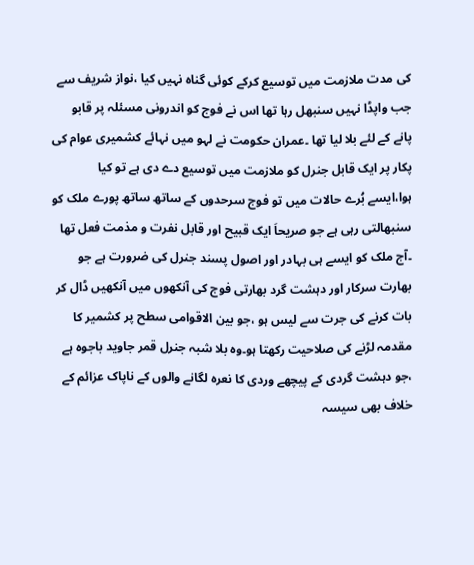کی مدت ملازمت میں توسیع کرکے کوئی گناہ نہیں کیا ،نواز شریف سے جب واپڈا نہیں سنبھل رہا تھا اس نے فوج کو اندرونی مسئلہ پر قابو پانے کے لئے بلا لیا تھا ۔عمران حکومت نے لہو میں نہائے کشمیری عوام کی پکار پر ایک قابل جنرل کو ملازمت میں توسیع دے دی ہے تو کیا ہوا،ایسے بُرے حالات میں تو فوج سرحدوں کے ساتھ ساتھ پورے ملک کو سنبھالتی رہی ہے جو صریحاَ ایک قبیح اور قابل نفرت و مذمت فعل تھا ۔آج ملک کو ایسے ہی بہادر اور اصول پسند جنرل کی ضرورت ہے جو بھارت سرکار اور دہشت گرد بھارتی فوج کی آنکھوں میں آنکھیں ڈال کر بات کرنے کی جرت سے لیس ہو ،جو بین الاقوامی سطح پر کشمیر کا مقدمہ لڑنے کی صلاحیت رکھتا ہو۔وہ بلا شبہ جنرل قمر جاوید باجوہ ہے ،جو دہشت گردی کے پیچھے وردی کا نعرہ لگانے والوں کے ناپاک عزائم کے خلاف بھی سیسہ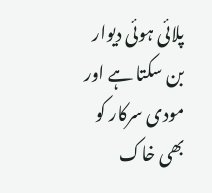پلائی ہوئی دیوار بن سکتا ہے اور مودی سرکار کو بھی خاک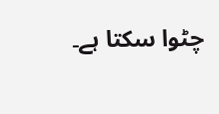چٹوا سکتا ہے۔